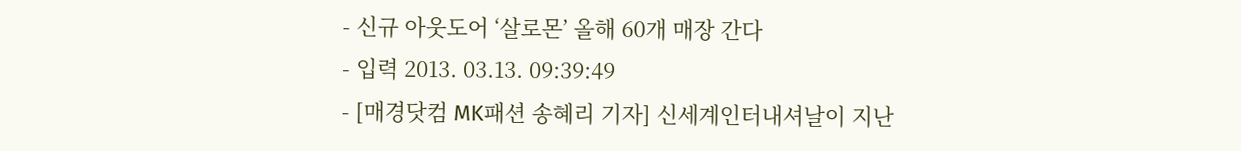- 신규 아웃도어 ‘살로몬’ 올해 60개 매장 간다
- 입력 2013. 03.13. 09:39:49
- [매경닷컴 MK패션 송혜리 기자] 신세계인터내셔날이 지난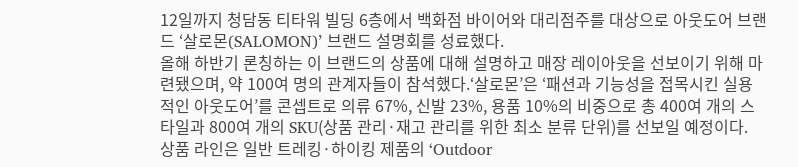12일까지 청담동 티타워 빌딩 6층에서 백화점 바이어와 대리점주를 대상으로 아웃도어 브랜드 ‘살로몬(SALOMON)’ 브랜드 설명회를 성료했다.
올해 하반기 론칭하는 이 브랜드의 상품에 대해 설명하고 매장 레이아웃을 선보이기 위해 마련됐으며, 약 100여 명의 관계자들이 참석했다.‘살로몬’은 ‘패션과 기능성을 접목시킨 실용적인 아웃도어’를 콘셉트로 의류 67%, 신발 23%, 용품 10%의 비중으로 총 400여 개의 스타일과 800여 개의 SKU(상품 관리·재고 관리를 위한 최소 분류 단위)를 선보일 예정이다.
상품 라인은 일반 트레킹·하이킹 제품의 ‘Outdoor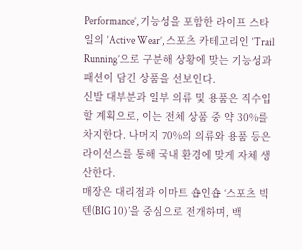Performance’, 기능성을 포함한 라이프 스타일의 ‘Active Wear’, 스포츠 카테고리인 ‘Trail Running’으로 구분해 상황에 맞는 기능성과 패션이 담긴 상품을 선보인다.
신발 대부분과 일부 의류 및 용품은 직수입 할 계획으로, 이는 전체 상품 중 약 30%를 차지한다. 나머지 70%의 의류와 용품 등은 라이선스를 통해 국내 환경에 맞게 자체 생산한다.
매장은 대리점과 이마트 숍인숍 ‘스포츠 빅텐(BIG 10)’을 중심으로 전개하며, 백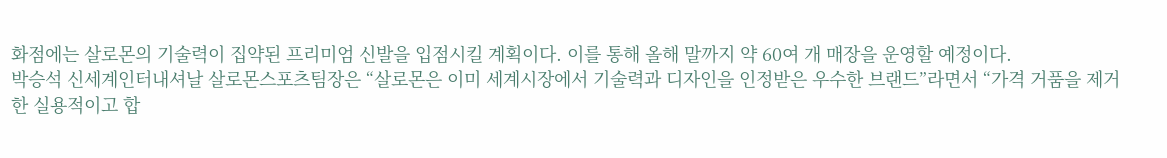화점에는 살로몬의 기술력이 집약된 프리미엄 신발을 입점시킬 계획이다. 이를 통해 올해 말까지 약 60여 개 매장을 운영할 예정이다.
박승석 신세계인터내셔날 살로몬스포츠팀장은 “살로몬은 이미 세계시장에서 기술력과 디자인을 인정받은 우수한 브랜드”라면서 “가격 거품을 제거한 실용적이고 합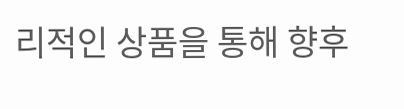리적인 상품을 통해 향후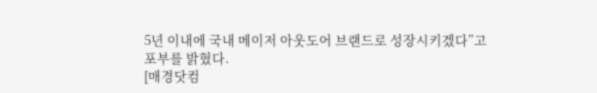5년 이내에 국내 메이저 아웃도어 브랜드로 성장시키겠다”고 포부를 밝혔다.
[매경닷컴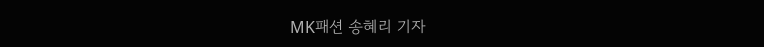MK패션 송혜리 기자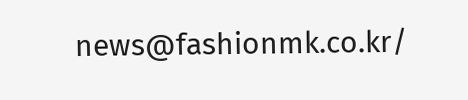news@fashionmk.co.kr/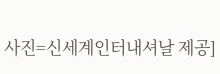사진=신세계인터내셔날 제공]